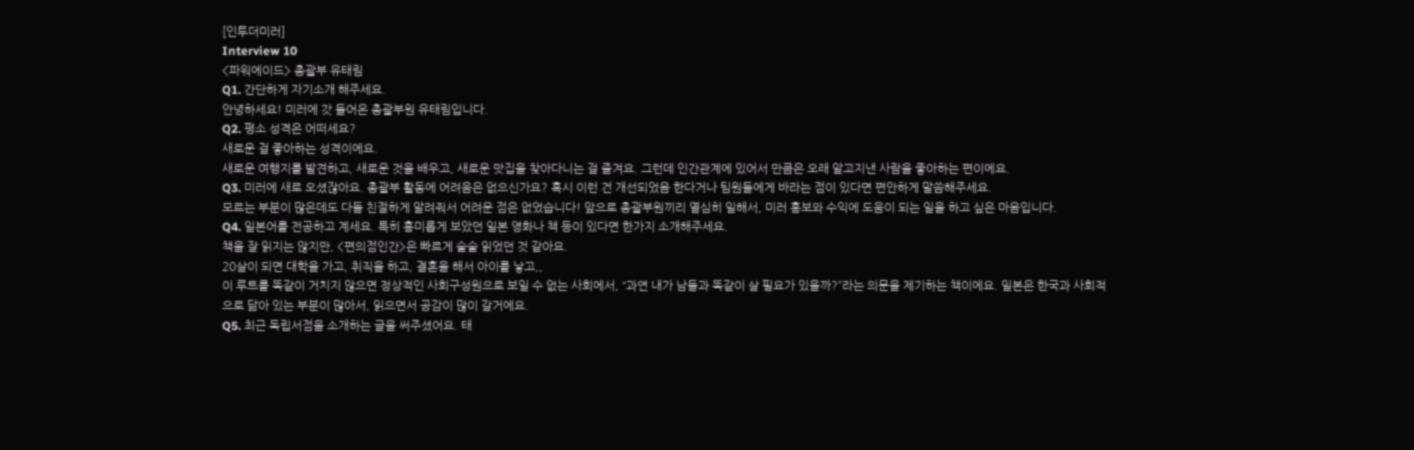[인투더미러]
Interview 10
<파워에이드> 총괄부 유태림
Q1. 간단하게 자기소개 해주세요.
안녕하세요! 미러에 갓 들어온 총괄부원 유태림입니다.
Q2. 평소 성격은 어떠세요?
새로운 걸 좋아하는 성격이에요.
새로운 여행지를 발견하고, 새로운 것을 배우고, 새로운 맛집을 찾아다니는 걸 즐겨요. 그런데 인간관계에 있어서 만큼은 오래 알고지낸 사람을 좋아하는 편이에요.
Q3. 미러에 새로 오셨잖아요. 총괄부 활동에 어려움은 없으신가요? 혹시 이런 건 개선되었음 한다거나 팀원들에게 바라는 점이 있다면 편안하게 말씀해주세요.
모르는 부분이 많은데도 다들 친절하게 알려줘서 어려운 점은 없었습니다! 앞으로 총괄부원끼리 열심히 일해서, 미러 홍보와 수익에 도움이 되는 일을 하고 싶은 마음입니다.
Q4. 일본어를 전공하고 계세요. 특히 흥미롭게 보았던 일본 영화나 책 등이 있다면 한가지 소개해주세요.
책을 잘 읽지는 않지만, <편의점인간>은 빠르게 술술 읽었던 것 같아요.
20살이 되면 대학을 가고, 취직을 하고, 결혼을 해서 아이를 낳고,,
이 루트를 똑같이 거치지 않으면 정상적인 사회구성원으로 보일 수 없는 사회에서, “과연 내가 남들과 똑같이 살 필요가 있을까?”라는 의문을 제기하는 책이에요. 일본은 한국과 사회적으로 닮아 있는 부분이 많아서, 읽으면서 공감이 많이 갈거에요.
Q5. 최근 독립서점을 소개하는 글을 써주셨어요. 태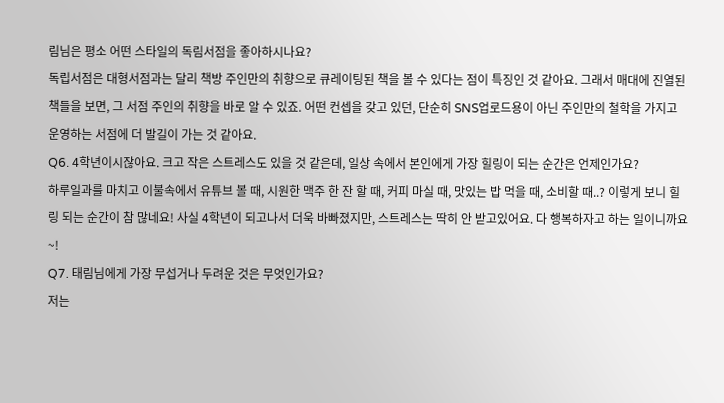림님은 평소 어떤 스타일의 독림서점을 좋아하시나요?
독립서점은 대형서점과는 달리 책방 주인만의 취향으로 큐레이팅된 책을 볼 수 있다는 점이 특징인 것 같아요. 그래서 매대에 진열된 책들을 보면, 그 서점 주인의 취향을 바로 알 수 있죠. 어떤 컨셉을 갖고 있던, 단순히 SNS업로드용이 아닌 주인만의 철학을 가지고 운영하는 서점에 더 발길이 가는 것 같아요.
Q6. 4학년이시잖아요. 크고 작은 스트레스도 있을 것 같은데, 일상 속에서 본인에게 가장 힐링이 되는 순간은 언제인가요?
하루일과를 마치고 이불속에서 유튜브 볼 때, 시원한 맥주 한 잔 할 때, 커피 마실 때, 맛있는 밥 먹을 때, 소비할 때..? 이렇게 보니 힐링 되는 순간이 참 많네요! 사실 4학년이 되고나서 더욱 바빠졌지만, 스트레스는 딱히 안 받고있어요. 다 행복하자고 하는 일이니까요~!
Q7. 태림님에게 가장 무섭거나 두려운 것은 무엇인가요?
저는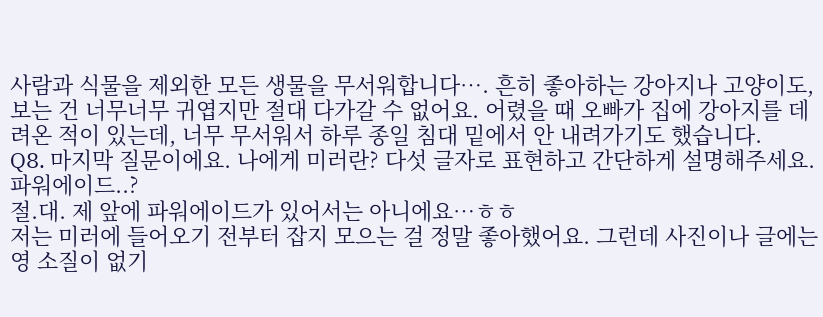사람과 식물을 제외한 모든 생물을 무서워합니다…. 흔히 좋아하는 강아지나 고양이도, 보는 건 너무너무 귀엽지만 절대 다가갈 수 없어요. 어렸을 때 오빠가 집에 강아지를 데려온 적이 있는데, 너무 무서워서 하루 종일 침대 밑에서 안 내려가기도 했습니다.
Q8. 마지막 질문이에요. 나에게 미러란? 다섯 글자로 표현하고 간단하게 설명해주세요.
파워에이드..?
절.대. 제 앞에 파워에이드가 있어서는 아니에요…ㅎㅎ
저는 미러에 들어오기 전부터 잡지 모으는 걸 정말 좋아했어요. 그런데 사진이나 글에는 영 소질이 없기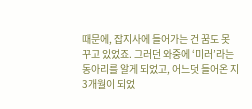때문에, 잡지사에 들어가는 건 꿈도 못 꾸고 있었죠. 그러던 와중에 ‘미러’라는 동아리를 알게 되었고, 어느덧 들어온 지 3개월이 되었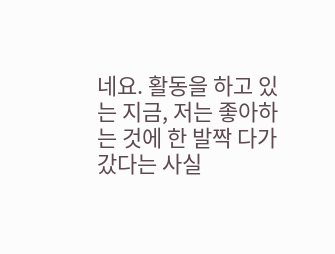네요. 활동을 하고 있는 지금, 저는 좋아하는 것에 한 발짝 다가갔다는 사실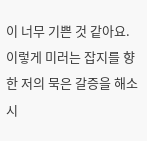이 너무 기쁜 것 같아요. 이렇게 미러는 잡지를 향한 저의 묵은 갈증을 해소시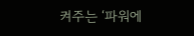켜주는 ‘파워에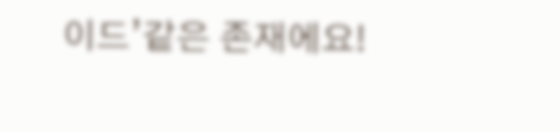이드’같은 존재에요!